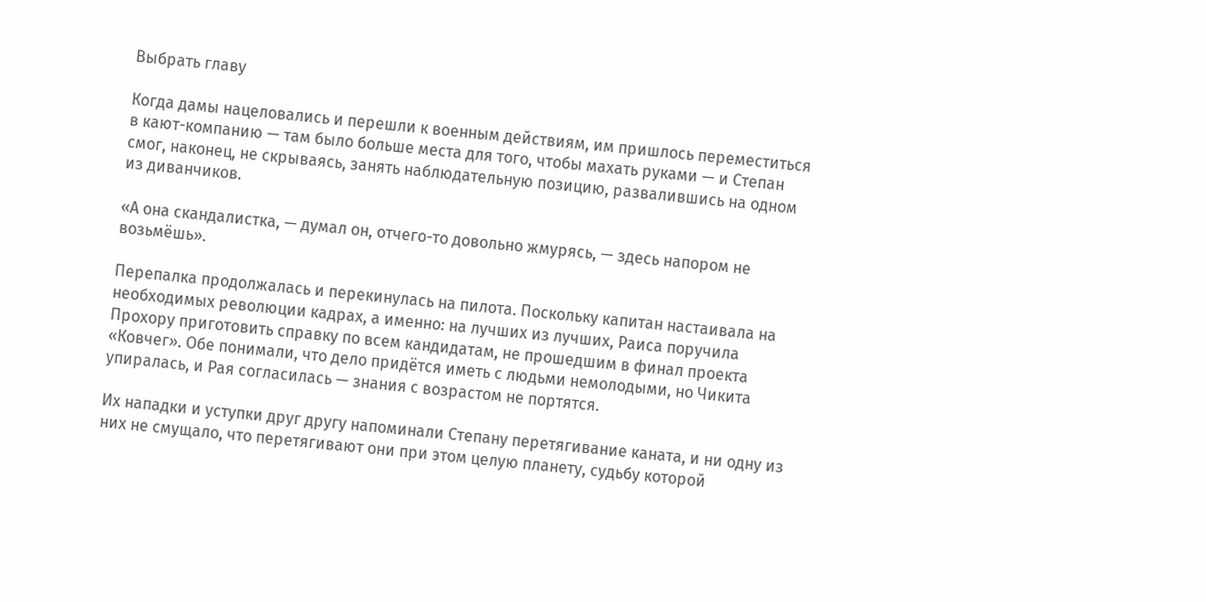Выбрать главу

Когда дамы нацеловались и перешли к военным действиям, им пришлось переместиться в кают-компанию — там было больше места для того, чтобы махать руками — и Степан смог, наконец, не скрываясь, занять наблюдательную позицию, развалившись на одном из диванчиков.

«А она скандалистка, — думал он, отчего-то довольно жмурясь, — здесь напором не возьмёшь».

Перепалка продолжалась и перекинулась на пилота. Поскольку капитан настаивала на необходимых революции кадрах, а именно: на лучших из лучших, Раиса поручила Прохору приготовить справку по всем кандидатам, не прошедшим в финал проекта «Ковчег». Обе понимали, что дело придётся иметь с людьми немолодыми, но Чикита упиралась, и Рая согласилась — знания с возрастом не портятся.

Их нападки и уступки друг другу напоминали Степану перетягивание каната, и ни одну из них не смущало, что перетягивают они при этом целую планету, судьбу которой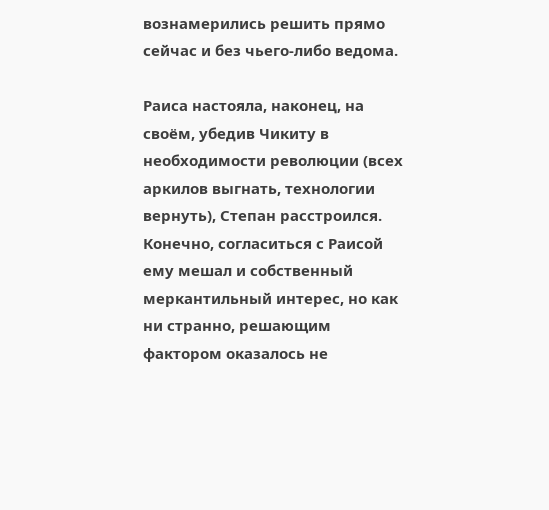вознамерились решить прямо сейчас и без чьего-либо ведома.

Раиса настояла, наконец, на своём, убедив Чикиту в необходимости революции (всех аркилов выгнать, технологии вернуть), Степан расстроился. Конечно, согласиться с Раисой ему мешал и собственный меркантильный интерес, но как ни странно, решающим фактором оказалось не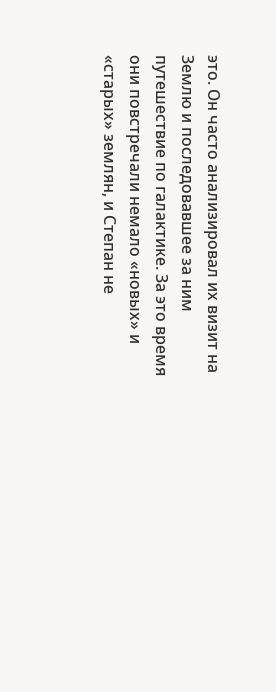это. Он часто анализировал их визит на Землю и последовавшее за ним путешествие по галактике. За это время они повстречали немало «новых» и «старых» землян, и Степан не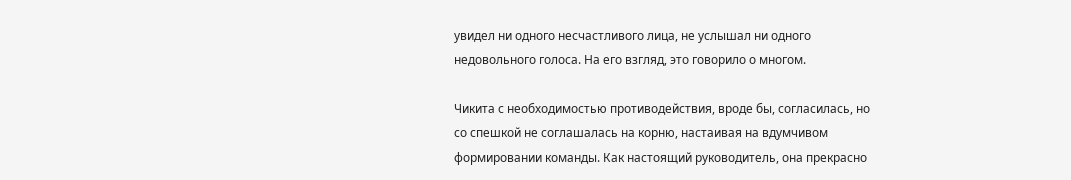увидел ни одного несчастливого лица, не услышал ни одного недовольного голоса. На его взгляд, это говорило о многом.

Чикита с необходимостью противодействия, вроде бы, согласилась, но со спешкой не соглашалась на корню, настаивая на вдумчивом формировании команды. Как настоящий руководитель, она прекрасно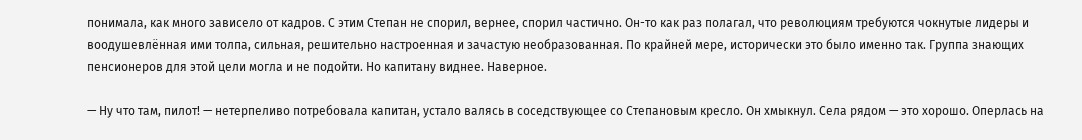понимала, как много зависело от кадров. С этим Степан не спорил, вернее, спорил частично. Он-то как раз полагал, что революциям требуются чокнутые лидеры и воодушевлённая ими толпа, сильная, решительно настроенная и зачастую необразованная. По крайней мере, исторически это было именно так. Группа знающих пенсионеров для этой цели могла и не подойти. Но капитану виднее. Наверное.

— Ну что там, пилот! — нетерпеливо потребовала капитан, устало валясь в соседствующее со Степановым кресло. Он хмыкнул. Села рядом — это хорошо. Оперлась на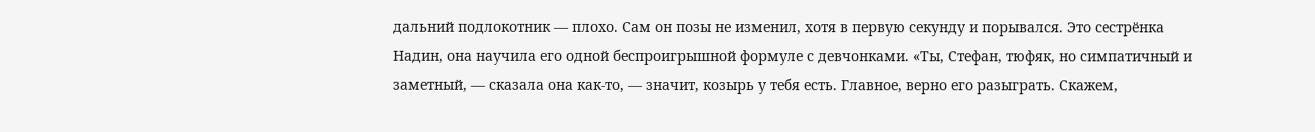дальний подлокотник — плохо. Сам он позы не изменил, хотя в первую секунду и порывался. Это сестрёнка Надин, она научила его одной беспроигрышной формуле с девчонками. «Ты, Стефан, тюфяк, но симпатичный и заметный, — сказала она как-то, — значит, козырь у тебя есть. Главное, верно его разыграть. Скажем,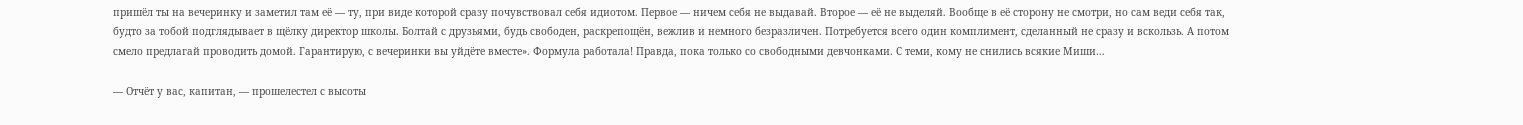пришёл ты на вечеринку и заметил там её — ту, при виде которой сразу почувствовал себя идиотом. Первое — ничем себя не выдавай. Второе — её не выделяй. Вообще в её сторону не смотри, но сам веди себя так, будто за тобой подглядывает в щёлку директор школы. Болтай с друзьями, будь свободен, раскрепощён, вежлив и немного безразличен. Потребуется всего один комплимент, сделанный не сразу и вскользь. А потом смело предлагай проводить домой. Гарантирую, с вечеринки вы уйдёте вместе». Формула работала! Правда, пока только со свободными девчонками. С теми, кому не снились всякие Миши…

— Отчёт у вас, капитан, — прошелестел с высоты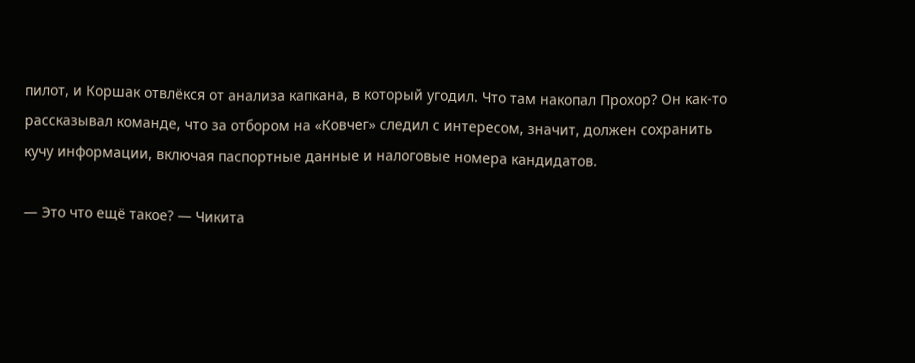пилот, и Коршак отвлёкся от анализа капкана, в который угодил. Что там накопал Прохор? Он как-то рассказывал команде, что за отбором на «Ковчег» следил с интересом, значит, должен сохранить кучу информации, включая паспортные данные и налоговые номера кандидатов.

— Это что ещё такое? — Чикита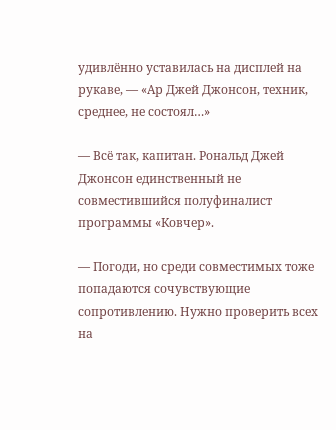удивлённо уставилась на дисплей на рукаве, — «Ар Джей Джонсон, техник, среднее, не состоял…»

— Всё так, капитан. Рональд Джей Джонсон единственный не совместившийся полуфиналист программы «Ковчер».

— Погоди, но среди совместимых тоже попадаются сочувствующие сопротивлению. Нужно проверить всех на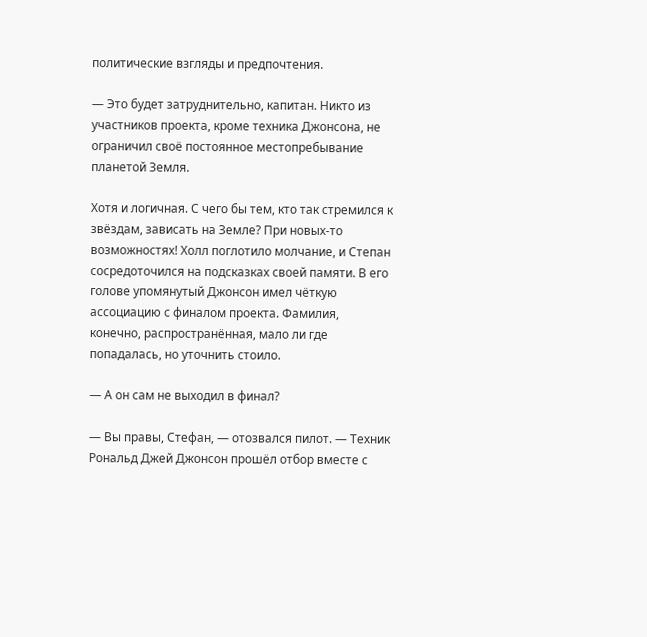политические взгляды и предпочтения.

— Это будет затруднительно, капитан. Никто из участников проекта, кроме техника Джонсона, не ограничил своё постоянное местопребывание планетой Земля.

Хотя и логичная. С чего бы тем, кто так стремился к звёздам, зависать на Земле? При новых-то возможностях! Холл поглотило молчание, и Степан сосредоточился на подсказках своей памяти. В его голове упомянутый Джонсон имел чёткую ассоциацию с финалом проекта. Фамилия, конечно, распространённая, мало ли где попадалась, но уточнить стоило.

— А он сам не выходил в финал?

— Вы правы, Стефан, — отозвался пилот. — Техник Рональд Джей Джонсон прошёл отбор вместе с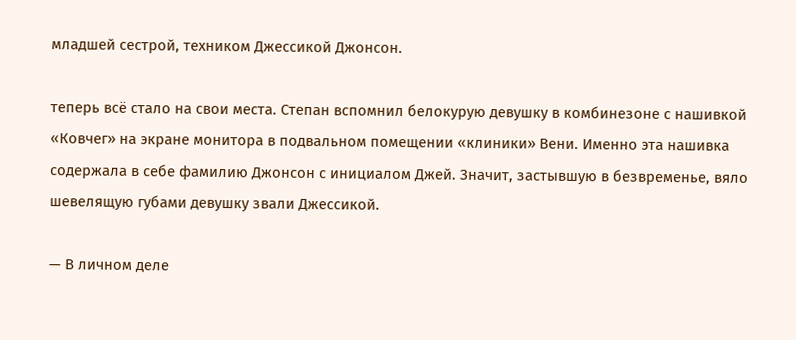младшей сестрой, техником Джессикой Джонсон.

теперь всё стало на свои места. Степан вспомнил белокурую девушку в комбинезоне с нашивкой «Ковчег» на экране монитора в подвальном помещении «клиники» Вени. Именно эта нашивка содержала в себе фамилию Джонсон с инициалом Джей. Значит, застывшую в безвременье, вяло шевелящую губами девушку звали Джессикой.

— В личном деле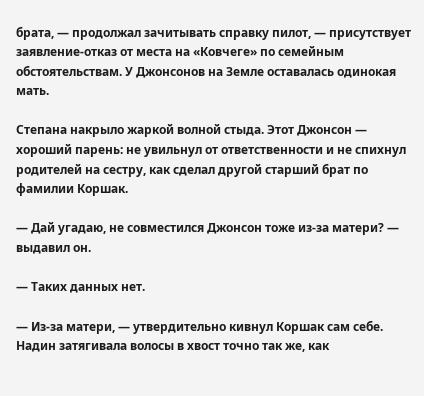брата, — продолжал зачитывать справку пилот, — присутствует заявление-отказ от места на «Ковчеге» по семейным обстоятельствам. У Джонсонов на Земле оставалась одинокая мать.

Степана накрыло жаркой волной стыда. Этот Джонсон — хороший парень: не увильнул от ответственности и не спихнул родителей на сестру, как сделал другой старший брат по фамилии Коршак.

— Дай угадаю, не совместился Джонсон тоже из-за матери? — выдавил он.

— Таких данных нет.

— Из-за матери, — утвердительно кивнул Коршак сам себе. Надин затягивала волосы в хвост точно так же, как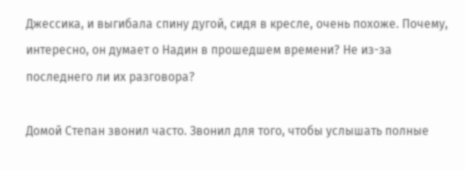Джессика, и выгибала спину дугой, сидя в кресле, очень похоже. Почему, интересно, он думает о Надин в прошедшем времени? Не из-за последнего ли их разговора?

Домой Степан звонил часто. Звонил для того, чтобы услышать полные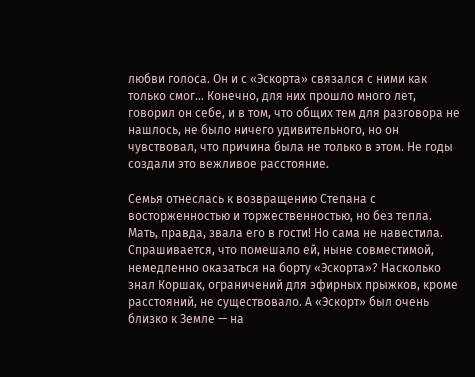любви голоса. Он и с «Эскорта» связался с ними как только смог… Конечно, для них прошло много лет, говорил он себе, и в том, что общих тем для разговора не нашлось, не было ничего удивительного, но он чувствовал, что причина была не только в этом. Не годы создали это вежливое расстояние.

Семья отнеслась к возвращению Степана с восторженностью и торжественностью, но без тепла. Мать, правда, звала его в гости! Но сама не навестила. Спрашивается, что помешало ей, ныне совместимой, немедленно оказаться на борту «Эскорта»? Насколько знал Коршак, ограничений для эфирных прыжков, кроме расстояний, не существовало. А «Эскорт» был очень близко к Земле — на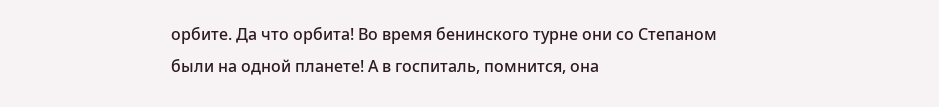орбите. Да что орбита! Во время бенинского турне они со Степаном были на одной планете! А в госпиталь, помнится, она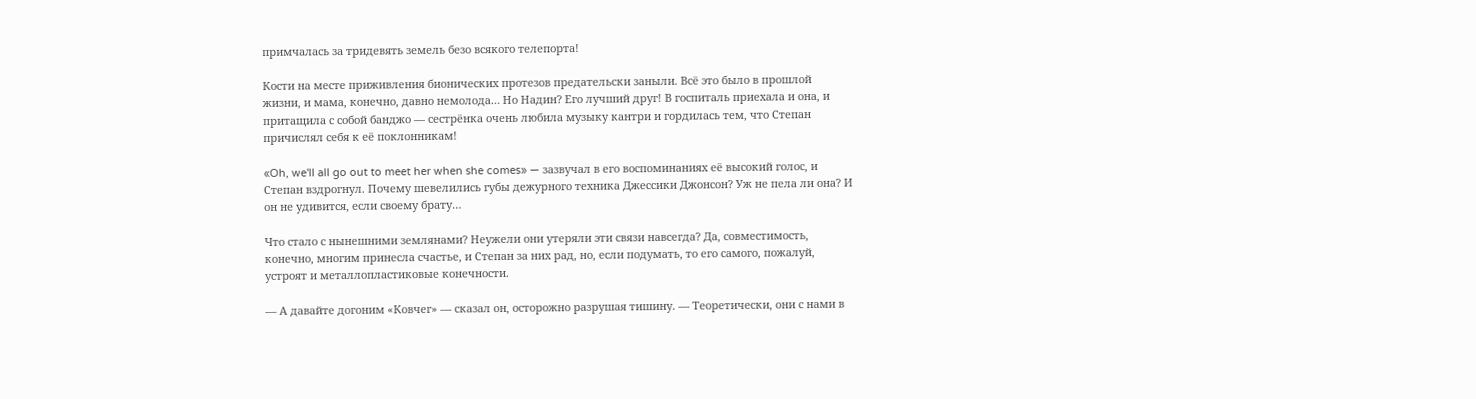примчалась за тридевять земель безо всякого телепорта!

Кости на месте приживления бионических протезов предательски заныли. Всё это было в прошлой жизни, и мама, конечно, давно немолода… Но Надин? Его лучший друг! В госпиталь приехала и она, и притащила с собой банджо — сестрёнка очень любила музыку кантри и гордилась тем, что Степан причислял себя к её поклонникам!

«Oh, we'll all go out to meet her when she comes» — зазвучал в его воспоминаниях её высокий голос, и Степан вздрогнул. Почему шевелились губы дежурного техника Джессики Джонсон? Уж не пела ли она? И он не удивится, если своему брату…

Что стало с нынешними землянами? Неужели они утеряли эти связи навсегда? Да, совместимость, конечно, многим принесла счастье, и Степан за них рад, но, если подумать, то его самого, пожалуй, устроят и металлопластиковые конечности.

— А давайте догоним «Ковчег» — сказал он, осторожно разрушая тишину. — Теоретически, они с нами в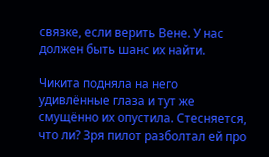связке, если верить Вене. У нас должен быть шанс их найти.

Чикита подняла на него удивлённые глаза и тут же смущённо их опустила. Стесняется, что ли? Зря пилот разболтал ей про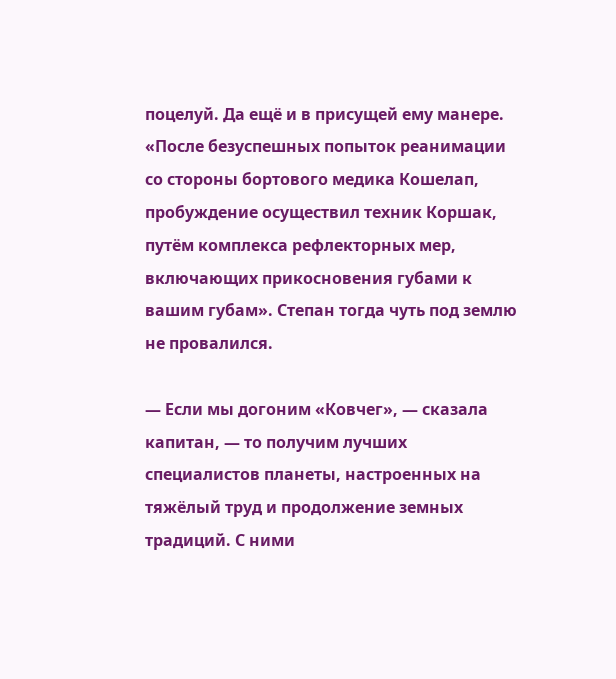поцелуй. Да ещё и в присущей ему манере. «После безуспешных попыток реанимации со стороны бортового медика Кошелап, пробуждение осуществил техник Коршак, путём комплекса рефлекторных мер, включающих прикосновения губами к вашим губам». Степан тогда чуть под землю не провалился.

— Если мы догоним «Ковчег», — сказала капитан, — то получим лучших специалистов планеты, настроенных на тяжёлый труд и продолжение земных традиций. С ними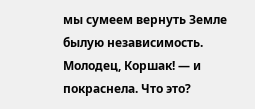мы сумеем вернуть Земле былую независимость. Молодец, Коршак! — и покраснела. Что это?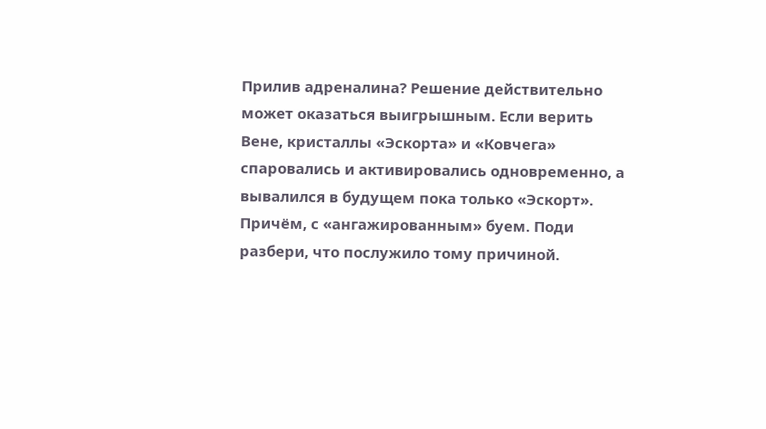Прилив адреналина? Решение действительно может оказаться выигрышным. Если верить Вене, кристаллы «Эскорта» и «Ковчега» спаровались и активировались одновременно, а вывалился в будущем пока только «Эскорт». Причём, с «ангажированным» буем. Поди разбери, что послужило тому причиной.